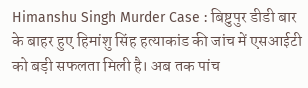Himanshu Singh Murder Case : बिष्टुपुर डीडी बार के बाहर हुए हिमांशु सिंह हत्याकांड की जांच में एसआईटी को बड़ी सफलता मिली है। अब तक पांच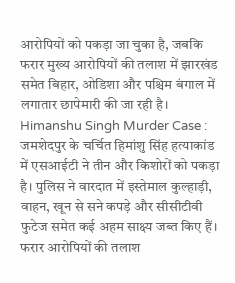आरोपियों को पकड़ा जा चुका है, जबकि फरार मुख्य आरोपियों की तलाश में झारखंड समेत बिहार, ओडिशा और पश्चिम बंगाल में लगातार छापेमारी की जा रही है।
Himanshu Singh Murder Case : जमशेदपुर के चर्चित हिमांशु सिंह हत्याकांड में एसआईटी ने तीन और किशोरों को पकड़ा है। पुलिस ने वारदात में इस्तेमाल कुल्हाड़ी, वाहन, खून से सने कपड़े और सीसीटीवी फुटेज समेत कई अहम साक्ष्य जब्त किए हैं। फरार आरोपियों की तलाश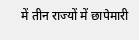में तीन राज्यों में छापेमारी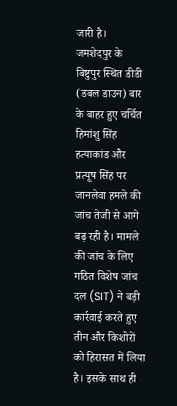जारी है।
जमशेदपुर के बिष्टुपुर स्थित डीडी (डबल डाउन) बार के बाहर हुए चर्चित हिमांशु सिंह हत्याकांड और प्रत्यूष सिंह पर जानलेवा हमले की जांच तेजी से आगे बढ़ रही है। मामले की जांच के लिए गठित विशेष जांच दल (SIT) ने बड़ी कार्रवाई करते हुए तीन और किशोरों को हिरासत में लिया है। इसके साथ ही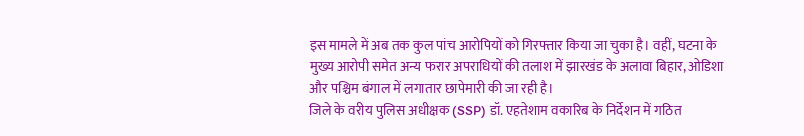इस मामले में अब तक कुल पांच आरोपियों को गिरफ्तार किया जा चुका है। वहीं, घटना के मुख्य आरोपी समेत अन्य फरार अपराधियों की तलाश में झारखंड के अलावा बिहार, ओडिशा और पश्चिम बंगाल में लगातार छापेमारी की जा रही है।
जिले के वरीय पुलिस अधीक्षक (SSP) डॉ. एहतेशाम वकारिब के निर्देशन में गठित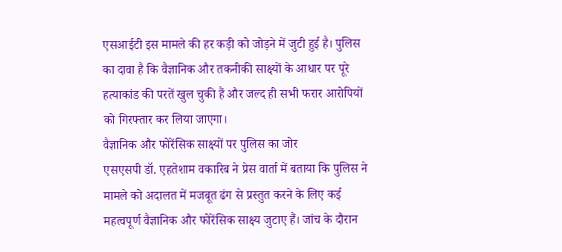एसआईटी इस मामले की हर कड़ी को जोड़ने में जुटी हुई है। पुलिस का दावा है कि वैज्ञानिक और तकनीकी साक्ष्यों के आधार पर पूरे हत्याकांड की परतें खुल चुकी हैं और जल्द ही सभी फरार आरोपियों को गिरफ्तार कर लिया जाएगा।
वैज्ञानिक और फोरेंसिक साक्ष्यों पर पुलिस का जोर
एसएसपी डॉ. एहतेशाम वकारिब ने प्रेस वार्ता में बताया कि पुलिस ने मामले को अदालत में मजबूत ढंग से प्रस्तुत करने के लिए कई महत्वपूर्ण वैज्ञानिक और फोरेंसिक साक्ष्य जुटाए हैं। जांच के दौरान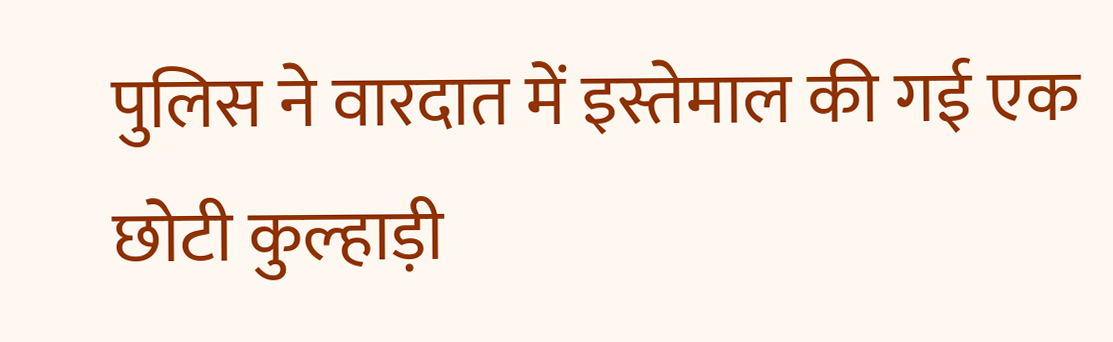पुलिस ने वारदात में इस्तेमाल की गई एक छोटी कुल्हाड़ी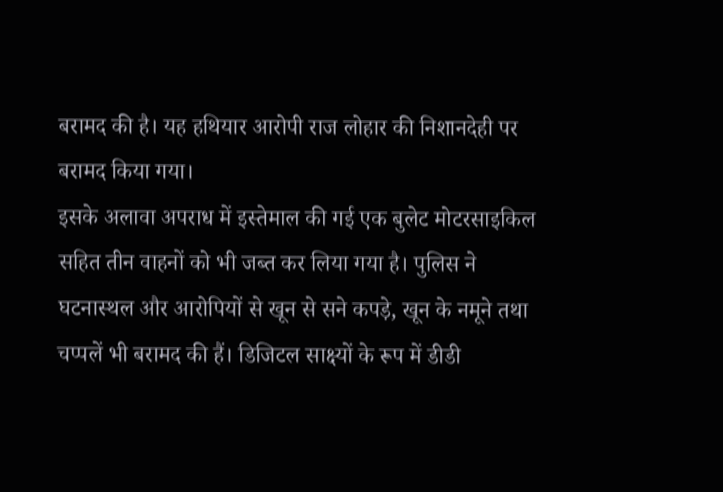बरामद की है। यह हथियार आरोपी राज लोहार की निशानदेही पर बरामद किया गया।
इसके अलावा अपराध में इस्तेमाल की गई एक बुलेट मोटरसाइकिल सहित तीन वाहनों को भी जब्त कर लिया गया है। पुलिस ने घटनास्थल और आरोपियों से खून से सने कपड़े, खून के नमूने तथा चप्पलें भी बरामद की हैं। डिजिटल साक्ष्यों के रूप में डीडी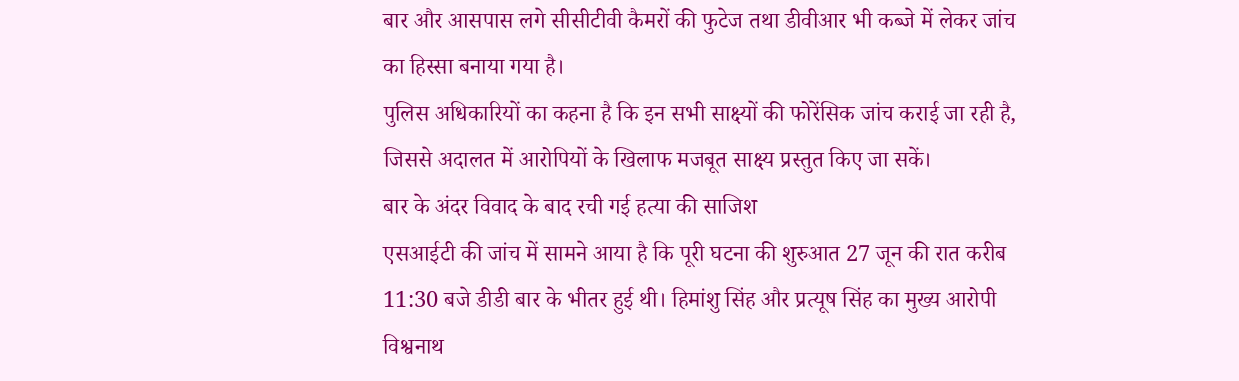बार और आसपास लगे सीसीटीवी कैमरों की फुटेज तथा डीवीआर भी कब्जे में लेकर जांच का हिस्सा बनाया गया है।
पुलिस अधिकारियों का कहना है कि इन सभी साक्ष्यों की फोरेंसिक जांच कराई जा रही है, जिससे अदालत में आरोपियों के खिलाफ मजबूत साक्ष्य प्रस्तुत किए जा सकें।
बार के अंदर विवाद के बाद रची गई हत्या की साजिश
एसआईटी की जांच में सामने आया है कि पूरी घटना की शुरुआत 27 जून की रात करीब 11:30 बजे डीडी बार के भीतर हुई थी। हिमांशु सिंह और प्रत्यूष सिंह का मुख्य आरोपी विश्वनाथ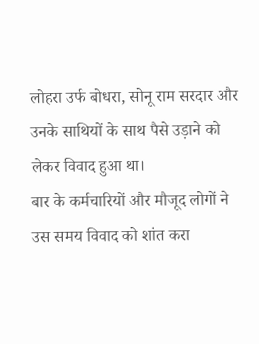लोहरा उर्फ बोधरा, सोनू राम सरदार और उनके साथियों के साथ पैसे उड़ाने को लेकर विवाद हुआ था।
बार के कर्मचारियों और मौजूद लोगों ने उस समय विवाद को शांत करा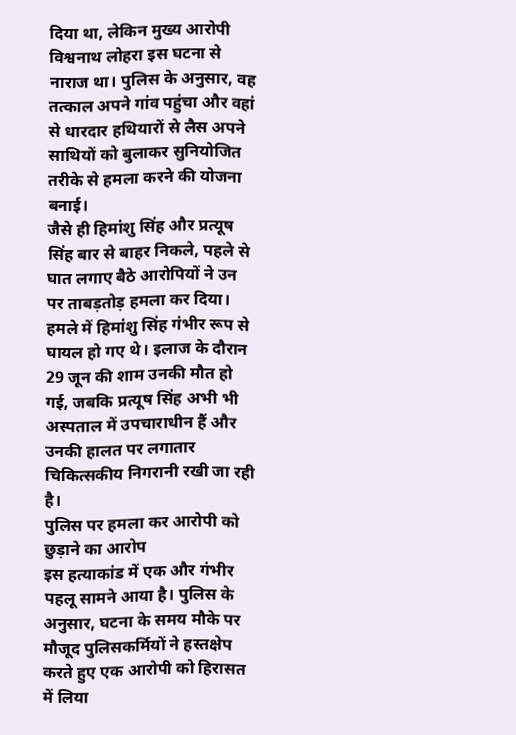दिया था, लेकिन मुख्य आरोपी विश्वनाथ लोहरा इस घटना से नाराज था। पुलिस के अनुसार, वह तत्काल अपने गांव पहुंचा और वहां से धारदार हथियारों से लैस अपने साथियों को बुलाकर सुनियोजित तरीके से हमला करने की योजना बनाई।
जैसे ही हिमांशु सिंह और प्रत्यूष सिंह बार से बाहर निकले, पहले से घात लगाए बैठे आरोपियों ने उन पर ताबड़तोड़ हमला कर दिया। हमले में हिमांशु सिंह गंभीर रूप से घायल हो गए थे। इलाज के दौरान 29 जून की शाम उनकी मौत हो गई, जबकि प्रत्यूष सिंह अभी भी अस्पताल में उपचाराधीन हैं और उनकी हालत पर लगातार चिकित्सकीय निगरानी रखी जा रही है।
पुलिस पर हमला कर आरोपी को छुड़ाने का आरोप
इस हत्याकांड में एक और गंभीर पहलू सामने आया है। पुलिस के अनुसार, घटना के समय मौके पर मौजूद पुलिसकर्मियों ने हस्तक्षेप करते हुए एक आरोपी को हिरासत में लिया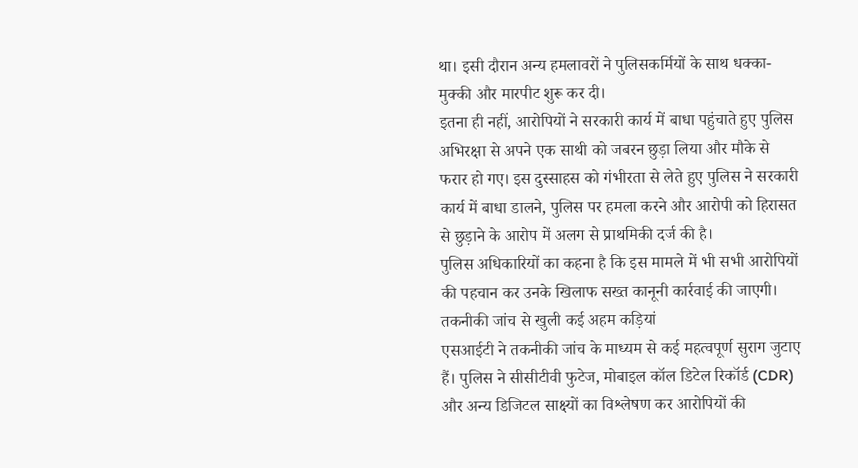था। इसी दौरान अन्य हमलावरों ने पुलिसकर्मियों के साथ धक्का-मुक्की और मारपीट शुरू कर दी।
इतना ही नहीं, आरोपियों ने सरकारी कार्य में बाधा पहुंचाते हुए पुलिस अभिरक्षा से अपने एक साथी को जबरन छुड़ा लिया और मौके से फरार हो गए। इस दुस्साहस को गंभीरता से लेते हुए पुलिस ने सरकारी कार्य में बाधा डालने, पुलिस पर हमला करने और आरोपी को हिरासत से छुड़ाने के आरोप में अलग से प्राथमिकी दर्ज की है।
पुलिस अधिकारियों का कहना है कि इस मामले में भी सभी आरोपियों की पहचान कर उनके खिलाफ सख्त कानूनी कार्रवाई की जाएगी।
तकनीकी जांच से खुली कई अहम कड़ियां
एसआईटी ने तकनीकी जांच के माध्यम से कई महत्वपूर्ण सुराग जुटाए हैं। पुलिस ने सीसीटीवी फुटेज, मोबाइल कॉल डिटेल रिकॉर्ड (CDR) और अन्य डिजिटल साक्ष्यों का विश्लेषण कर आरोपियों की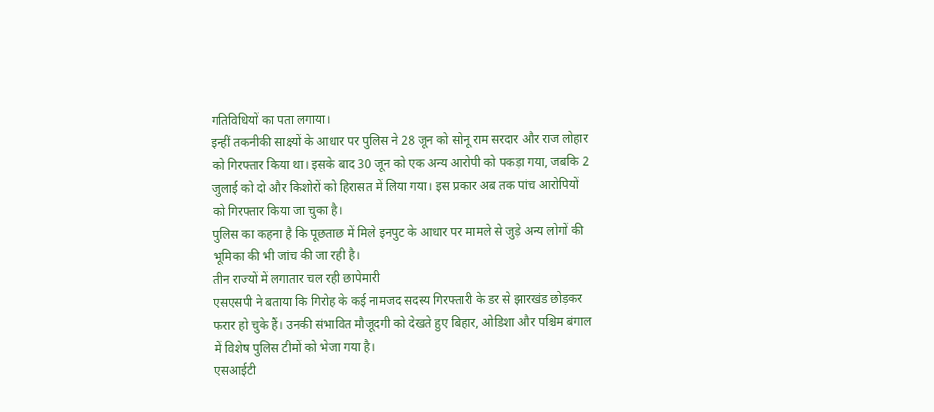गतिविधियों का पता लगाया।
इन्हीं तकनीकी साक्ष्यों के आधार पर पुलिस ने 28 जून को सोनू राम सरदार और राज लोहार को गिरफ्तार किया था। इसके बाद 30 जून को एक अन्य आरोपी को पकड़ा गया, जबकि 2 जुलाई को दो और किशोरों को हिरासत में लिया गया। इस प्रकार अब तक पांच आरोपियों को गिरफ्तार किया जा चुका है।
पुलिस का कहना है कि पूछताछ में मिले इनपुट के आधार पर मामले से जुड़े अन्य लोगों की भूमिका की भी जांच की जा रही है।
तीन राज्यों में लगातार चल रही छापेमारी
एसएसपी ने बताया कि गिरोह के कई नामजद सदस्य गिरफ्तारी के डर से झारखंड छोड़कर फरार हो चुके हैं। उनकी संभावित मौजूदगी को देखते हुए बिहार, ओडिशा और पश्चिम बंगाल में विशेष पुलिस टीमों को भेजा गया है।
एसआईटी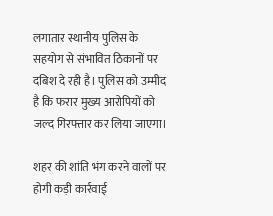लगातार स्थानीय पुलिस के सहयोग से संभावित ठिकानों पर दबिश दे रही है। पुलिस को उम्मीद है कि फरार मुख्य आरोपियों को जल्द गिरफ्तार कर लिया जाएगा।

शहर की शांति भंग करने वालों पर होगी कड़ी कार्रवाई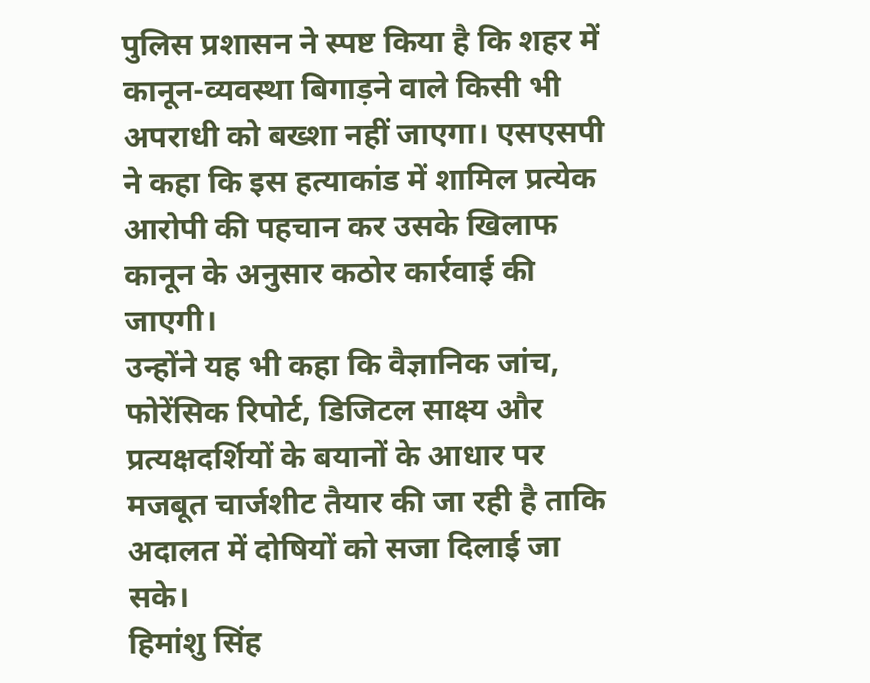पुलिस प्रशासन ने स्पष्ट किया है कि शहर में कानून-व्यवस्था बिगाड़ने वाले किसी भी अपराधी को बख्शा नहीं जाएगा। एसएसपी ने कहा कि इस हत्याकांड में शामिल प्रत्येक आरोपी की पहचान कर उसके खिलाफ कानून के अनुसार कठोर कार्रवाई की जाएगी।
उन्होंने यह भी कहा कि वैज्ञानिक जांच, फोरेंसिक रिपोर्ट, डिजिटल साक्ष्य और प्रत्यक्षदर्शियों के बयानों के आधार पर मजबूत चार्जशीट तैयार की जा रही है ताकि अदालत में दोषियों को सजा दिलाई जा सके।
हिमांशु सिंह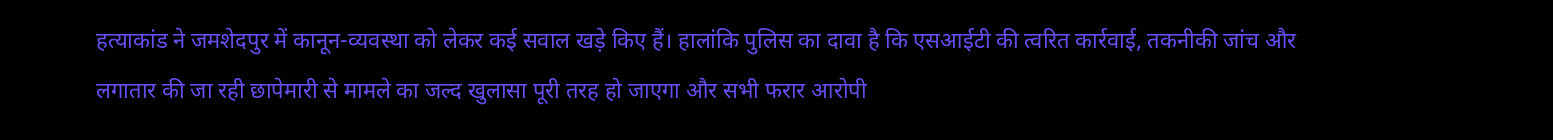हत्याकांड ने जमशेदपुर में कानून-व्यवस्था को लेकर कई सवाल खड़े किए हैं। हालांकि पुलिस का दावा है कि एसआईटी की त्वरित कार्रवाई, तकनीकी जांच और लगातार की जा रही छापेमारी से मामले का जल्द खुलासा पूरी तरह हो जाएगा और सभी फरार आरोपी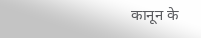कानून के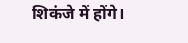शिकंजे में होंगे।